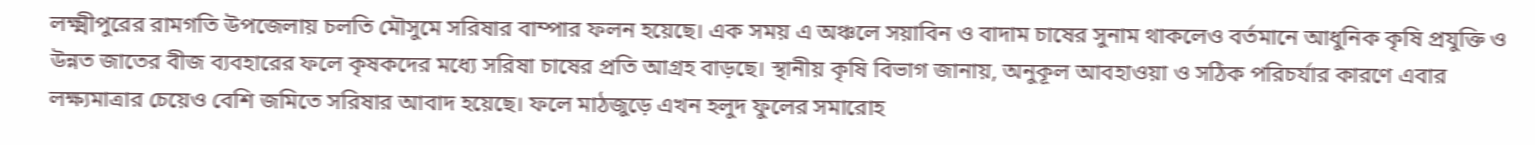লক্ষ্মীপুরের রামগতি উপজেলায় চলতি মৌসুমে সরিষার বাম্পার ফলন হয়েছে। এক সময় এ অঞ্চলে সয়াবিন ও বাদাম চাষের সুনাম থাকলেও বর্তমানে আধুনিক কৃষি প্রযুক্তি ও উন্নত জাতের বীজ ব্যবহারের ফলে কৃষকদের মধ্যে সরিষা চাষের প্রতি আগ্রহ বাড়ছে। স্থানীয় কৃষি বিভাগ জানায়, অনুকূল আবহাওয়া ও সঠিক পরিচর্যার কারণে এবার লক্ষ্যমাত্রার চেয়েও বেশি জমিতে সরিষার আবাদ হয়েছে। ফলে মাঠজুড়ে এখন হলুদ ফুলের সমারোহ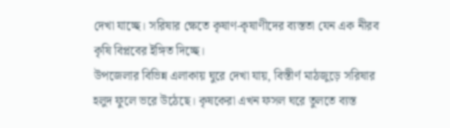দেখা যাচ্ছে। সরিষার ক্ষেতে কৃষাণ-কৃষাণীদের ব্যস্ততা যেন এক নীরব কৃষি বিপ্লবের ইঙ্গিত দিচ্ছে।
উপজেলার বিভিন্ন এলাকায় ঘুরে দেখা যায়, বিস্তীর্ণ মাঠজুড়ে সরিষার হলুদ ফুলে ভরে উঠেছে। কৃষকেরা এখন ফসল ঘরে তুলতে ব্যস্ত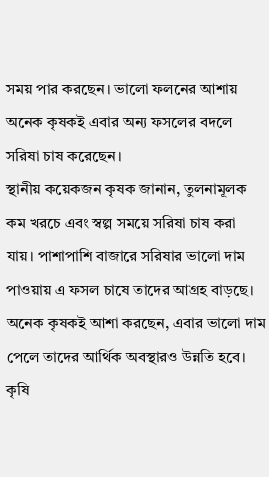সময় পার করছেন। ভালো ফলনের আশায় অনেক কৃষকই এবার অন্য ফসলের বদলে সরিষা চাষ করেছেন।
স্থানীয় কয়েকজন কৃষক জানান, তুলনামূলক কম খরচে এবং স্বল্প সময়ে সরিষা চাষ করা যায়। পাশাপাশি বাজারে সরিষার ভালো দাম পাওয়ায় এ ফসল চাষে তাদের আগ্রহ বাড়ছে। অনেক কৃষকই আশা করছেন, এবার ভালো দাম পেলে তাদের আর্থিক অবস্থারও উন্নতি হবে। কৃষি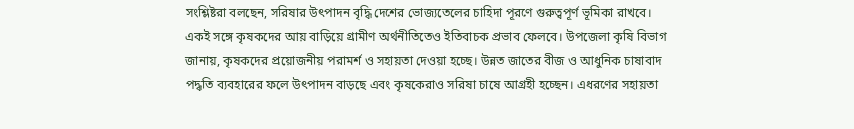সংশ্লিষ্টরা বলছেন, সরিষার উৎপাদন বৃদ্ধি দেশের ভোজ্যতেলের চাহিদা পূরণে গুরুত্বপূর্ণ ভূমিকা রাখবে। একই সঙ্গে কৃষকদের আয় বাড়িয়ে গ্রামীণ অর্থনীতিতেও ইতিবাচক প্রভাব ফেলবে। উপজেলা কৃষি বিভাগ জানায়, কৃষকদের প্রয়োজনীয় পরামর্শ ও সহায়তা দেওয়া হচ্ছে। উন্নত জাতের বীজ ও আধুনিক চাষাবাদ পদ্ধতি ব্যবহারের ফলে উৎপাদন বাড়ছে এবং কৃষকেরাও সরিষা চাষে আগ্রহী হচ্ছেন। এধরণের সহায়তা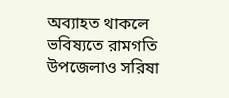অব্যাহত থাকলে ভবিষ্যতে রামগতি উপজেলাও সরিষা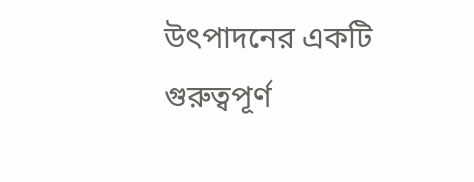উৎপাদনের একটি গুরুত্বপূর্ণ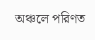অঞ্চলে পরিণত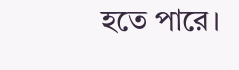হতে পারে।